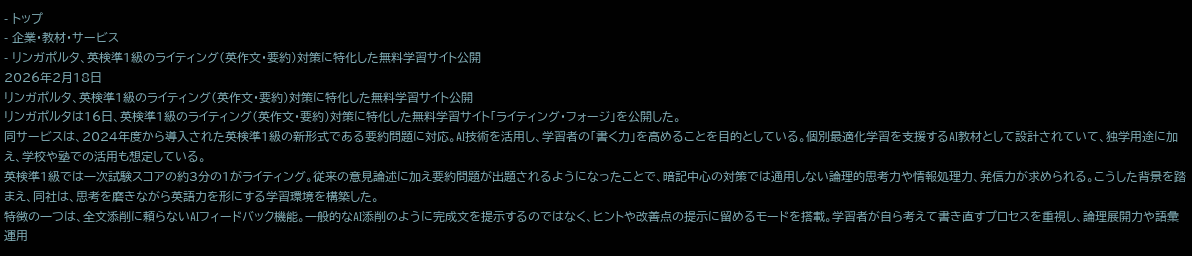- トップ
- 企業・教材・サービス
- リンガポルタ、英検準1級のライティング(英作文・要約)対策に特化した無料学習サイト公開
2026年2月18日
リンガポルタ、英検準1級のライティング(英作文・要約)対策に特化した無料学習サイト公開
リンガポルタは16日、英検準1級のライティング(英作文・要約)対策に特化した無料学習サイト「ライティング・フォージ」を公開した。
同サービスは、2024年度から導入された英検準1級の新形式である要約問題に対応。AI技術を活用し、学習者の「書く力」を高めることを目的としている。個別最適化学習を支援するAI教材として設計されていて、独学用途に加え、学校や塾での活用も想定している。
英検準1級では一次試験スコアの約3分の1がライティング。従来の意見論述に加え要約問題が出題されるようになったことで、暗記中心の対策では通用しない論理的思考力や情報処理力、発信力が求められる。こうした背景を踏まえ、同社は、思考を磨きながら英語力を形にする学習環境を構築した。
特徴の一つは、全文添削に頼らないAIフィードバック機能。一般的なAI添削のように完成文を提示するのではなく、ヒントや改善点の提示に留めるモードを搭載。学習者が自ら考えて書き直すプロセスを重視し、論理展開力や語彙運用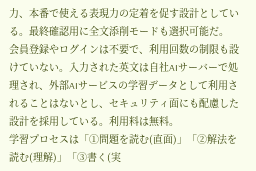力、本番で使える表現力の定着を促す設計としている。最終確認用に全文添削モードも選択可能だ。
会員登録やログインは不要で、利用回数の制限も設けていない。入力された英文は自社AIサーバーで処理され、外部AIサービスの学習データとして利用されることはないとし、セキュリティ面にも配慮した設計を採用している。利用料は無料。
学習プロセスは「①問題を読む(直面)」「②解法を読む(理解)」「③書く(実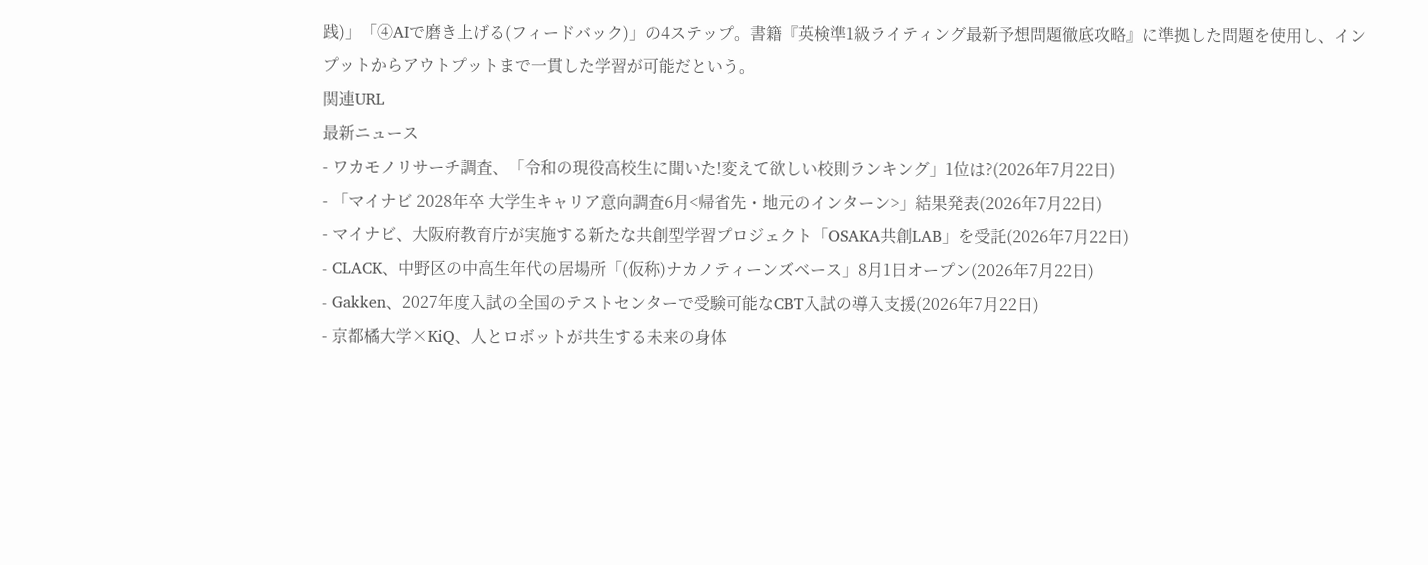践)」「④AIで磨き上げる(フィードバック)」の4ステップ。書籍『英検準1級ライティング最新予想問題徹底攻略』に準拠した問題を使用し、インプットからアウトプットまで一貫した学習が可能だという。
関連URL
最新ニュース
- ワカモノリサーチ調査、「令和の現役高校生に聞いた!変えて欲しい校則ランキング」1位は?(2026年7月22日)
- 「マイナビ 2028年卒 大学生キャリア意向調査6月<帰省先・地元のインターン>」結果発表(2026年7月22日)
- マイナビ、大阪府教育庁が実施する新たな共創型学習プロジェクト「OSAKA共創LAB」を受託(2026年7月22日)
- CLACK、中野区の中高生年代の居場所「(仮称)ナカノティーンズベース」8月1日オープン(2026年7月22日)
- Gakken、2027年度入試の全国のテストセンターで受験可能なCBT入試の導入支援(2026年7月22日)
- 京都橘大学×KiQ、人とロボットが共生する未来の身体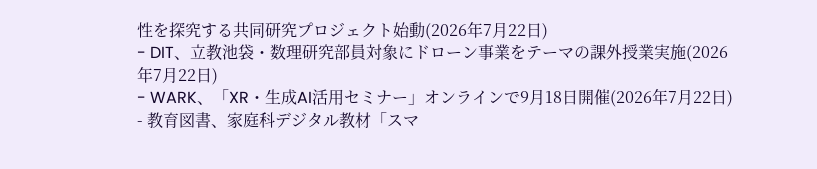性を探究する共同研究プロジェクト始動(2026年7月22日)
- DIT、立教池袋・数理研究部員対象にドローン事業をテーマの課外授業実施(2026年7月22日)
- WARK、「XR・生成AI活用セミナー」オンラインで9月18日開催(2026年7月22日)
- 教育図書、家庭科デジタル教材「スマ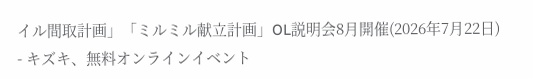イル間取計画」「ミルミル献立計画」OL説明会8月開催(2026年7月22日)
- キズキ、無料オンラインイベント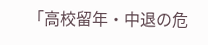「高校留年・中退の危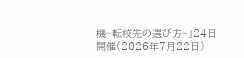機~転校先の選び方~」24日開催(2026年7月22日)